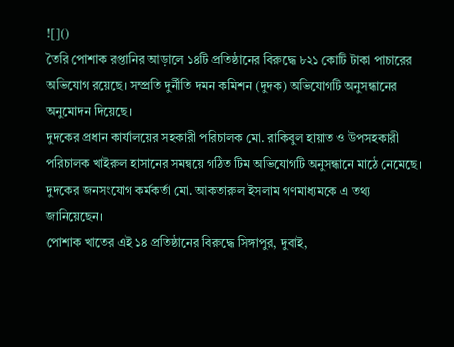![]()
তৈরি পোশাক রপ্তানির আড়ালে ১৪টি প্রতিষ্ঠানের বিরুদ্ধে ৮২১ কোটি টাকা পাচারের অভিযোগ রয়েছে। সম্প্রতি দুর্নীতি দমন কমিশন (দুদক) অভিযোগটি অনুসন্ধানের অনুমোদন দিয়েছে।
দুদকের প্রধান কার্যালয়ের সহকারী পরিচালক মো. রাকিবুল হায়াত ও উপসহকারী পরিচালক খাইরুল হাসানের সমন্বয়ে গঠিত টিম অভিযোগটি অনুসন্ধানে মাঠে নেমেছে।
দুদকের জনসংযোগ কর্মকর্তা মো. আকতারুল ইসলাম গণমাধ্যমকে এ তথ্য জানিয়েছেন।
পোশাক খাতের এই ১৪ প্রতিষ্ঠানের বিরুদ্ধে সিঙ্গাপুর, দুবাই,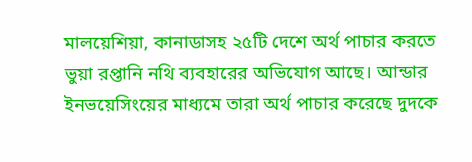মালয়েশিয়া, কানাডাসহ ২৫টি দেশে অর্থ পাচার করতে ভুয়া রপ্তানি নথি ব্যবহারের অভিযোগ আছে। আন্ডার ইনভয়েসিংয়ের মাধ্যমে তারা অর্থ পাচার করেছে দুদকে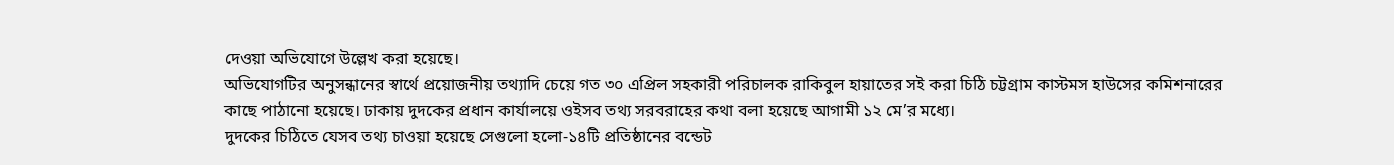দেওয়া অভিযোগে উল্লেখ করা হয়েছে।
অভিযোগটির অনুসন্ধানের স্বার্থে প্রয়োজনীয় তথ্যাদি চেয়ে গত ৩০ এপ্রিল সহকারী পরিচালক রাকিবুল হায়াতের সই করা চিঠি চট্টগ্রাম কাস্টমস হাউসের কমিশনারের কাছে পাঠানো হয়েছে। ঢাকায় দুদকের প্রধান কার্যালয়ে ওইসব তথ্য সরবরাহের কথা বলা হয়েছে আগামী ১২ মে’র মধ্যে।
দুদকের চিঠিতে যেসব তথ্য চাওয়া হয়েছে সেগুলো হলো-১৪টি প্রতিষ্ঠানের বন্ডেট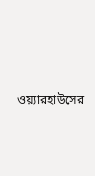ওয়্যারহাউসের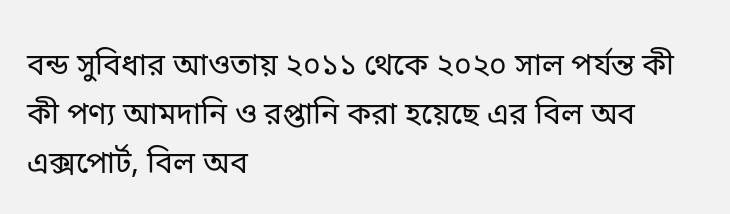বন্ড সুবিধার আওতায় ২০১১ থেকে ২০২০ সাল পর্যন্ত কী কী পণ্য আমদানি ও রপ্তানি করা হয়েছে এর বিল অব এক্সপোর্ট, বিল অব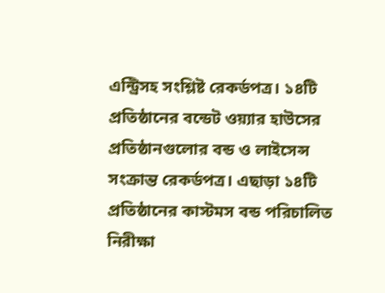এন্ট্রিসহ সংশ্লিষ্ট রেকর্ডপত্র। ১৪টি প্রতিষ্ঠানের বন্ডেট ওয়্যার হাউসের প্রতিষ্ঠানগুলোর বন্ড ও লাইসেন্স সংক্রান্ত রেকর্ডপত্র। এছাড়া ১৪টি প্রতিষ্ঠানের কাস্টমস বন্ড পরিচালিত নিরীক্ষা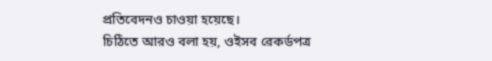প্রতিবেদনও চাওয়া হয়েছে।
চিঠিতে আরও বলা হয়, ওইসব রেকর্ডপত্র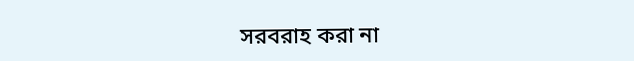সরবরাহ করা না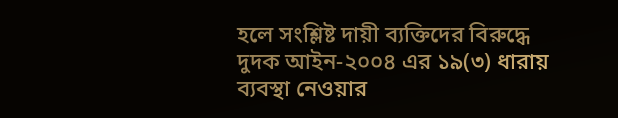হলে সংশ্লিষ্ট দায়ী ব্যক্তিদের বিরুদ্ধে দুদক আইন-২০০৪ এর ১৯(৩) ধারায় ব্যবস্থা নেওয়ার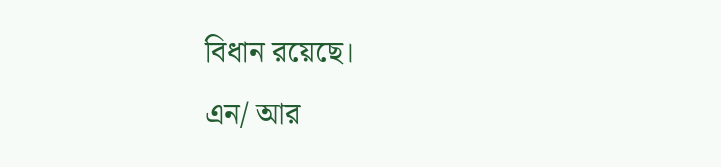বিধান রয়েছে।
এন/ আর